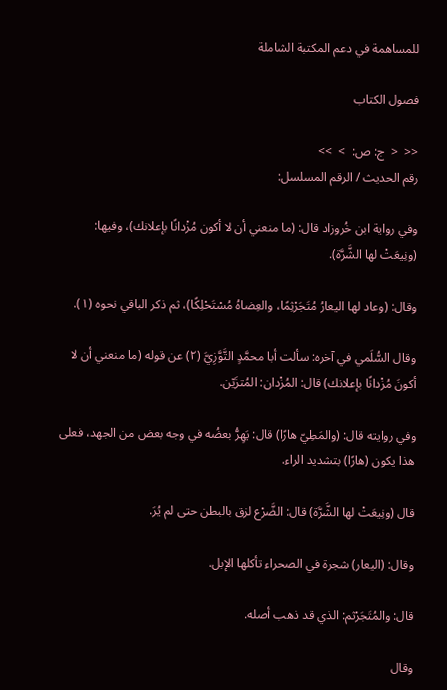للمساهمة في دعم المكتبة الشاملة

فصول الكتاب

<<  <  ج: ص:  >  >>
رقم الحديث / الرقم المسلسل:

وفي رواية ابن خُروزاد قال: (ما منعني أن لا أكون مُزْدانًا بإعلانك)، وفيها: (ونِيعَتْ لها الشَّرَّة).

وقال: (وعاد لها اليعارُ مُتَجَرْثِمًا، والعِضاهُ مُسْتَحْلِكًا)، ثم ذكر الباقي نحوه (١).

وقال السُّلَمي في آخره: سألت أبا محمَّدٍ التَّوَّزِيَّ (٢) عن قوله (ما منعني أن لا أكونَ مُزْدانًا بإعلانك) قال: المُزْدان: المُتزَيّن.

وفي روايته قال: (والمَطِيّ هارًا) قال: يَهِرُّ بعضُه في وجه بعض من الجهد، فعلى هذا يكون (هارًا) بتشديد الراء.

قال (ونِيعَتْ لها الشَّرَّة) قال: الضَّرْع لزق بالبطن حتى لم يُرَ.

وقال: (اليعار) شجرة في الصحراء تأكلها الإبل.

قال: والمُتَجَرْثم: الذي قد ذهب أصله.

وقال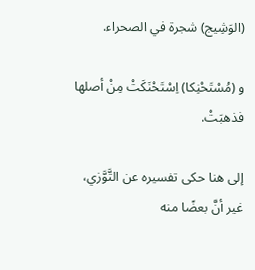(الوَشِيج) شجرة في الصحراء.

و (مُسْتَحْنِكا) اِسْتَحْنَكَتْ مِنْ أصلها فذهبَتْ.

إلى هنا حكى تفسيره عن التَّوَّزي، غير أنَّ بعضًا منه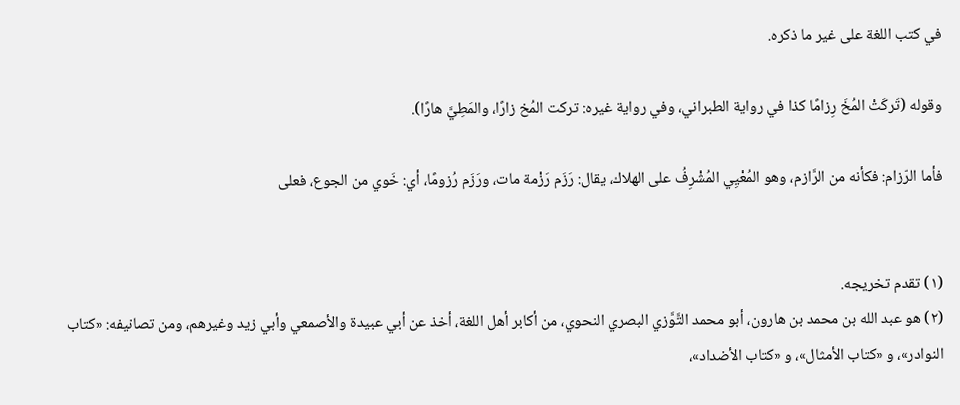في كتب اللغة على غير ما ذكره.

وقوله (تَركَتْ المُخَ رِزامًا كذا في رواية الطبراني، وفي رواية غيره: تركت المُخ زارًا، والمَطِيَّ هارًا).

فأما الرّزام: فكأنه من الرَّازم، وهو المُعْيِي المُشْرِفُ على الهلاك، يقال: رَزَم رَزْمة مات، ورَزَم رُزومًا، أي: خَوي من الجوع، فعلى


(١) تقدم تخريجه.
(٢) هو عبد الله بن محمد بن هارون، أبو محمد التَّوَّزي البصري النحوي، من أكابر أهل اللغة، أخذ عن أبي عبيدة والأصمعي وأبي زيد وغيرهم، ومن تصانيفه: «كتاب النوادر»، و «كتاب الأمثال»، و «كتاب الأضداد»،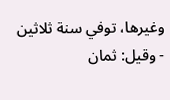وغيرها، توفي سنة ثلاثين - وقيل: ثمان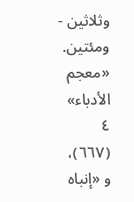وثلاثين - ومئتين. «معجم الأدباء» ٤ (٦٦٧)، و «إنباه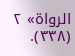الرواة» ٢ (٣٣٨).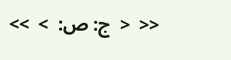<<  <  ج: ص:  >  >>